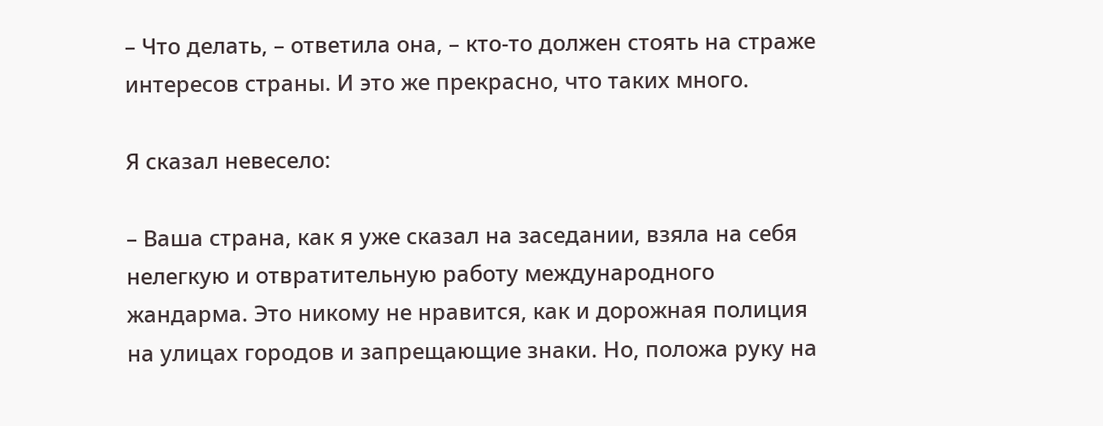– Что делать, – ответила она, – кто-то должен стоять на страже интересов страны. И это же прекрасно, что таких много.

Я сказал невесело:

– Ваша страна, как я уже сказал на заседании, взяла на себя нелегкую и отвратительную работу международного жандарма. Это никому не нравится, как и дорожная полиция на улицах городов и запрещающие знаки. Но, положа руку на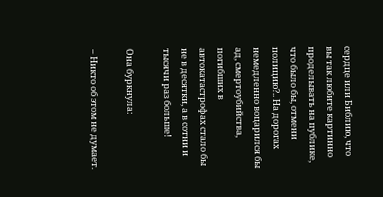сердце или Библию, что вы так любите картинно проделывать на публике, что было бы, отмени полицию?.. На дорогах немедленно воцарился бы ад, смертоубийства, погибших в автокатастрофах стало бы не в десятки, а в сотни и тысячи раз больше!

Она буркнула:

– Никто об этом не думает.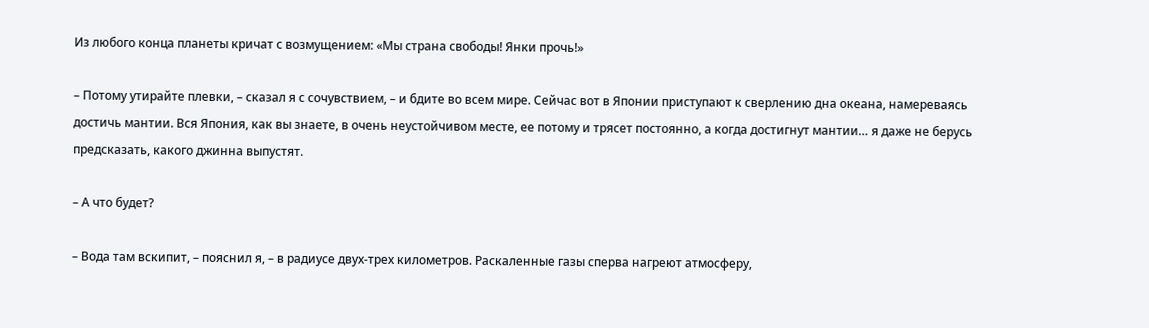Из любого конца планеты кричат с возмущением: «Мы страна свободы! Янки прочь!»

– Потому утирайте плевки, – сказал я с сочувствием, – и бдите во всем мире. Сейчас вот в Японии приступают к сверлению дна океана, намереваясь достичь мантии. Вся Япония, как вы знаете, в очень неустойчивом месте, ее потому и трясет постоянно, а когда достигнут мантии… я даже не берусь предсказать, какого джинна выпустят.

– А что будет?

– Вода там вскипит, – пояснил я, – в радиусе двух-трех километров. Раскаленные газы сперва нагреют атмосферу,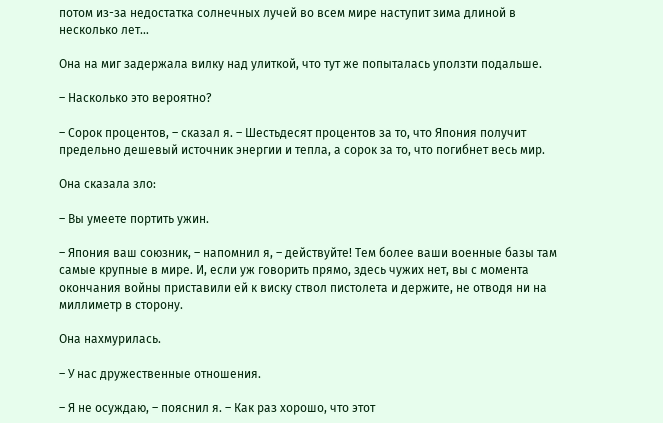потом из-за недостатка солнечных лучей во всем мире наступит зима длиной в несколько лет…

Она на миг задержала вилку над улиткой, что тут же попыталась уползти подальше.

– Насколько это вероятно?

– Сорок процентов, – сказал я. – Шестьдесят процентов за то, что Япония получит предельно дешевый источник энергии и тепла, а сорок за то, что погибнет весь мир.

Она сказала зло:

– Вы умеете портить ужин.

– Япония ваш союзник, – напомнил я, – действуйте! Тем более ваши военные базы там самые крупные в мире. И, если уж говорить прямо, здесь чужих нет, вы с момента окончания войны приставили ей к виску ствол пистолета и держите, не отводя ни на миллиметр в сторону.

Она нахмурилась.

– У нас дружественные отношения.

– Я не осуждаю, – пояснил я. – Как раз хорошо, что этот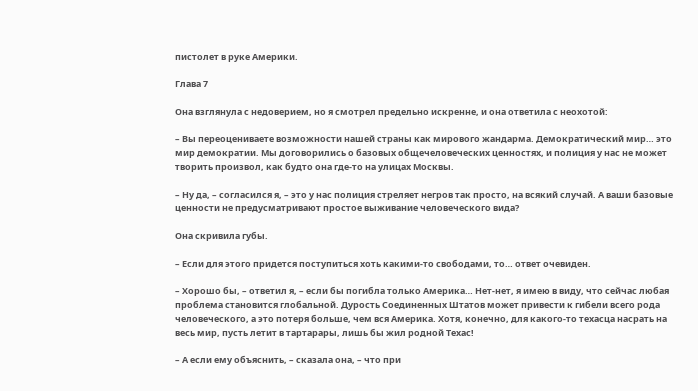пистолет в руке Америки.

Глава 7

Она взглянула с недоверием, но я смотрел предельно искренне, и она ответила с неохотой:

– Вы переоцениваете возможности нашей страны как мирового жандарма. Демократический мир… это мир демократии. Мы договорились о базовых общечеловеческих ценностях, и полиция у нас не может творить произвол, как будто она где-то на улицах Москвы.

– Ну да, – согласился я, – это у нас полиция стреляет негров так просто, на всякий случай. А ваши базовые ценности не предусматривают простое выживание человеческого вида?

Она скривила губы.

– Если для этого придется поступиться хоть какими-то свободами, то… ответ очевиден.

– Хорошо бы, – ответил я, – если бы погибла только Америка… Нет-нет, я имею в виду, что сейчас любая проблема становится глобальной. Дурость Соединенных Штатов может привести к гибели всего рода человеческого, а это потеря больше, чем вся Америка. Хотя, конечно, для какого-то техасца насрать на весь мир, пусть летит в тартарары, лишь бы жил родной Техас!

– А если ему объяснить, – сказала она, – что при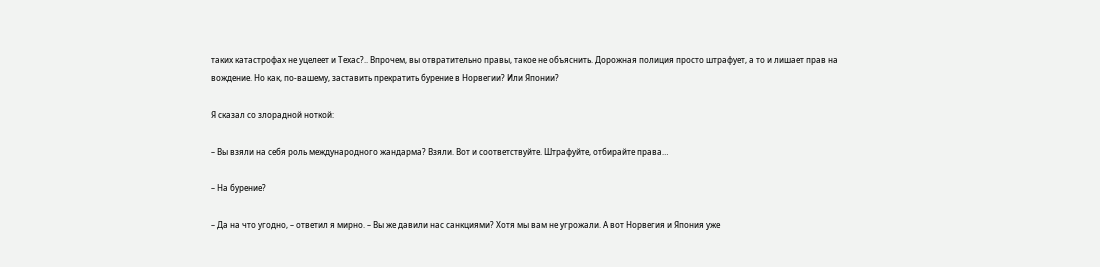таких катастрофах не уцелеет и Техас?.. Впрочем, вы отвратительно правы, такое не объяснить. Дорожная полиция просто штрафует, а то и лишает прав на вождение. Но как, по-вашему, заставить прекратить бурение в Норвегии? Или Японии?

Я сказал со злорадной ноткой:

– Вы взяли на себя роль международного жандарма? Взяли. Вот и соответствуйте. Штрафуйте, отбирайте права…

– На бурение?

– Да на что угодно, – ответил я мирно. – Вы же давили нас санкциями? Хотя мы вам не угрожали. А вот Норвегия и Япония уже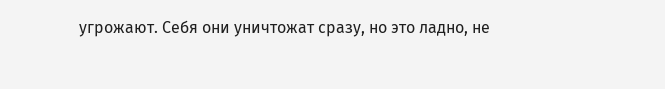угрожают. Себя они уничтожат сразу, но это ладно, не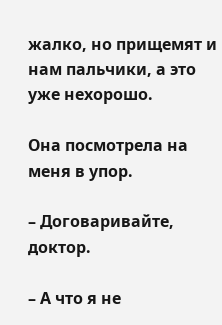жалко, но прищемят и нам пальчики, а это уже нехорошо.

Она посмотрела на меня в упор.

– Договаривайте, доктор.

– А что я не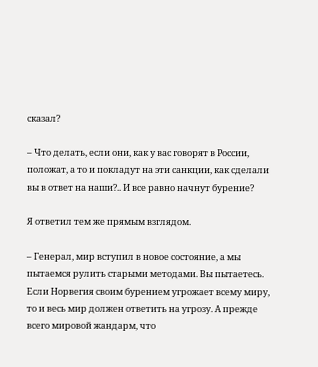сказал?

– Что делать, если они, как у вас говорят в России, положат, а то и покладут на эти санкции, как сделали вы в ответ на наши?.. И все равно начнут бурение?

Я ответил тем же прямым взглядом.

– Генерал, мир вступил в новое состояние, а мы пытаемся рулить старыми методами. Вы пытаетесь. Если Норвегия своим бурением угрожает всему миру, то и весь мир должен ответить на угрозу. А прежде всего мировой жандарм, что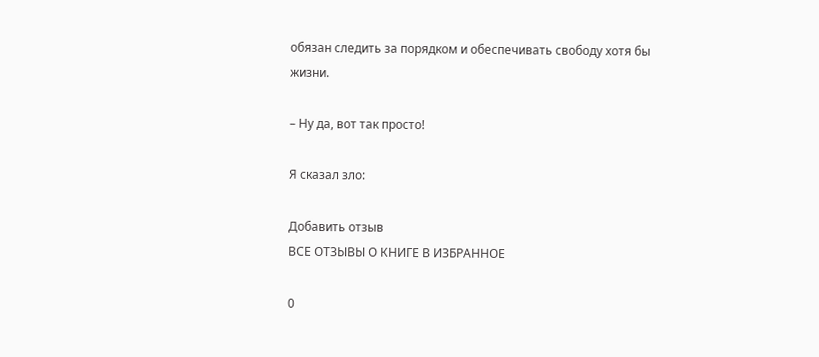обязан следить за порядком и обеспечивать свободу хотя бы жизни.

– Ну да, вот так просто!

Я сказал зло:

Добавить отзыв
ВСЕ ОТЗЫВЫ О КНИГЕ В ИЗБРАННОЕ

0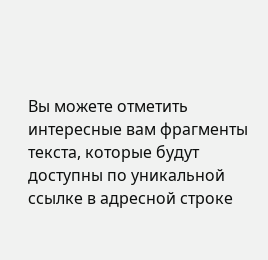Вы можете отметить интересные вам фрагменты текста, которые будут доступны по уникальной ссылке в адресной строке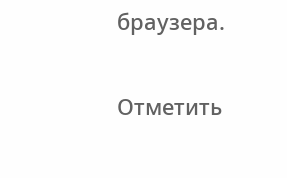браузера.

Отметить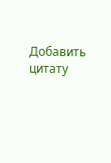Добавить цитату